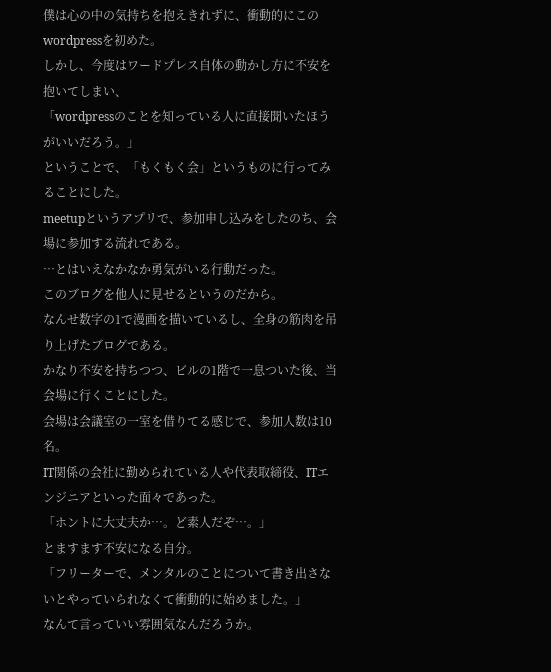僕は心の中の気持ちを抱えきれずに、衝動的にこのwordpressを初めた。
しかし、今度はワードプレス自体の動かし方に不安を抱いてしまい、
「wordpressのことを知っている人に直接聞いたほうがいいだろう。」
ということで、「もくもく会」というものに行ってみることにした。
meetupというアプリで、参加申し込みをしたのち、会場に参加する流れである。
…とはいえなかなか勇気がいる行動だった。
このブログを他人に見せるというのだから。
なんせ数字の1で漫画を描いているし、全身の筋肉を吊り上げたブログである。
かなり不安を持ちつつ、ビルの1階で一息ついた後、当会場に行くことにした。
会場は会議室の一室を借りてる感じで、参加人数は10名。
IT関係の会社に勤められている人や代表取締役、ITエンジニアといった面々であった。
「ホントに大丈夫か…。ど素人だぞ…。」
とますます不安になる自分。
「フリーターで、メンタルのことについて書き出さないとやっていられなくて衝動的に始めました。」
なんて言っていい雰囲気なんだろうか。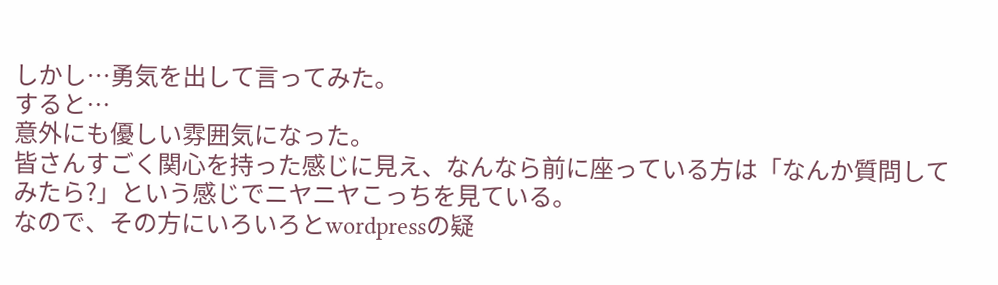しかし…勇気を出して言ってみた。
すると…
意外にも優しい雰囲気になった。
皆さんすごく関心を持った感じに見え、なんなら前に座っている方は「なんか質問してみたら?」という感じでニヤニヤこっちを見ている。
なので、その方にいろいろとwordpressの疑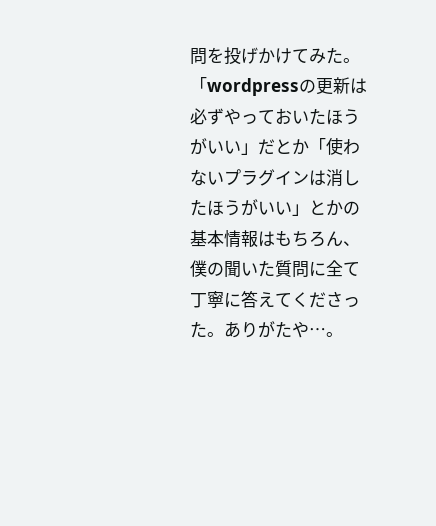問を投げかけてみた。
「wordpressの更新は必ずやっておいたほうがいい」だとか「使わないプラグインは消したほうがいい」とかの基本情報はもちろん、
僕の聞いた質問に全て丁寧に答えてくださった。ありがたや…。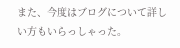また、今度はブログについて詳しい方もいらっしゃった。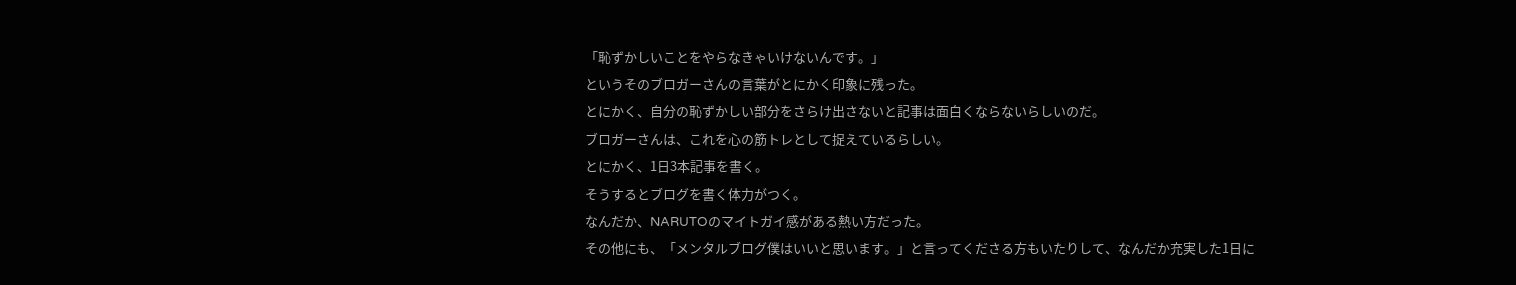「恥ずかしいことをやらなきゃいけないんです。」
というそのブロガーさんの言葉がとにかく印象に残った。
とにかく、自分の恥ずかしい部分をさらけ出さないと記事は面白くならないらしいのだ。
ブロガーさんは、これを心の筋トレとして捉えているらしい。
とにかく、1日3本記事を書く。
そうするとブログを書く体力がつく。
なんだか、NARUTOのマイトガイ感がある熱い方だった。
その他にも、「メンタルブログ僕はいいと思います。」と言ってくださる方もいたりして、なんだか充実した1日に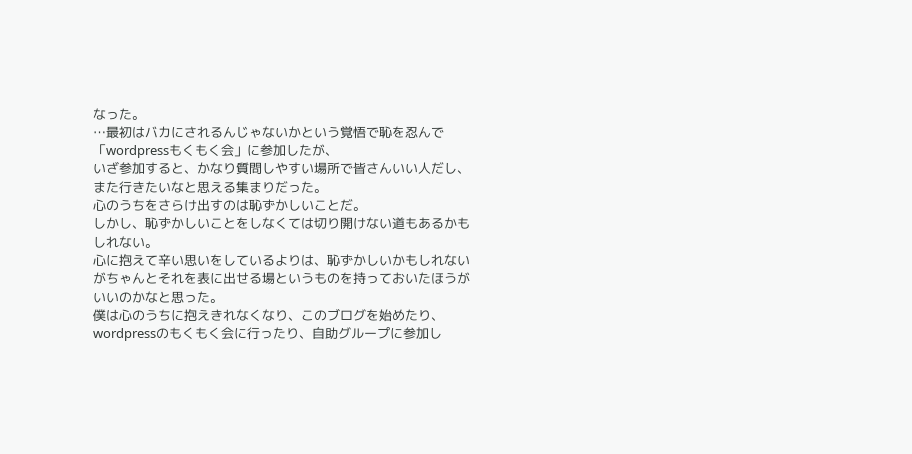なった。
…最初はバカにされるんじゃないかという覚悟で恥を忍んで「wordpressもくもく会」に参加したが、
いざ参加すると、かなり質問しやすい場所で皆さんいい人だし、また行きたいなと思える集まりだった。
心のうちをさらけ出すのは恥ずかしいことだ。
しかし、恥ずかしいことをしなくては切り開けない道もあるかもしれない。
心に抱えて辛い思いをしているよりは、恥ずかしいかもしれないがちゃんとそれを表に出せる場というものを持っておいたほうがいいのかなと思った。
僕は心のうちに抱えきれなくなり、このブログを始めたり、wordpressのもくもく会に行ったり、自助グループに参加し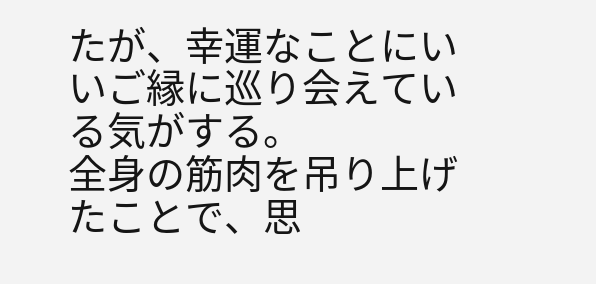たが、幸運なことにいいご縁に巡り会えている気がする。
全身の筋肉を吊り上げたことで、思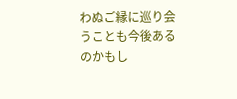わぬご縁に巡り会うことも今後あるのかもし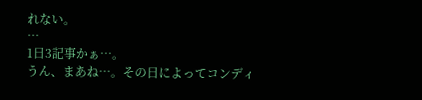れない。
…
1日3記事かぁ…。
うん、まあね…。その日によってコンディ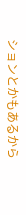ションとかもあるから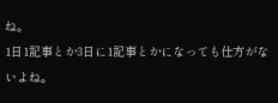ね。
1日1記事とか3日に1記事とかになっても仕方がないよね。